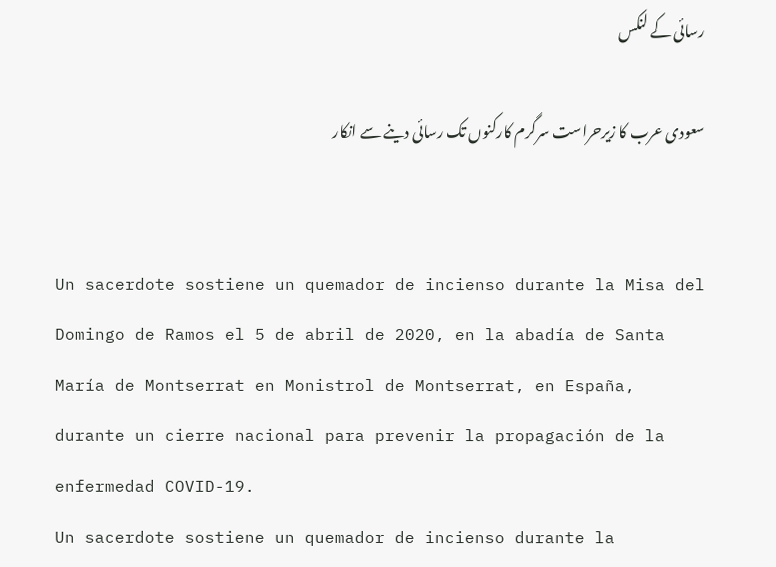رسائی کے لنکس

سعودی عرب کا زیرحراست سرگرم کارکنوں تک رسائی دینے سے انکار


Un sacerdote sostiene un quemador de incienso durante la Misa del Domingo de Ramos el 5 de abril de 2020, en la abadía de Santa María de Montserrat en Monistrol de Montserrat, en España, durante un cierre nacional para prevenir la propagación de la enfermedad COVID-19.
Un sacerdote sostiene un quemador de incienso durante la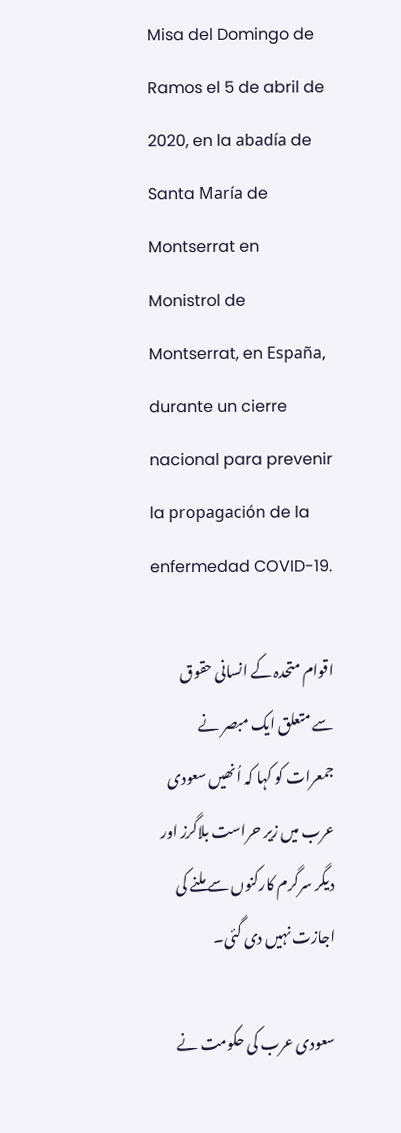Misa del Domingo de Ramos el 5 de abril de 2020, en la abadía de Santa María de Montserrat en Monistrol de Montserrat, en España, durante un cierre nacional para prevenir la propagación de la enfermedad COVID-19.

اقوام متحدہ کے انسانی حقوق سے متعلق ایک مبصر نے جمعرات کو کہا کہ اُنھیں سعودی عرب میں زیر حراست بلاگرز اور دیگر سرگرم کارکنوں سے ملنے کی اجازت نہیں دی گئی۔

سعودی عرب کی حکومت نے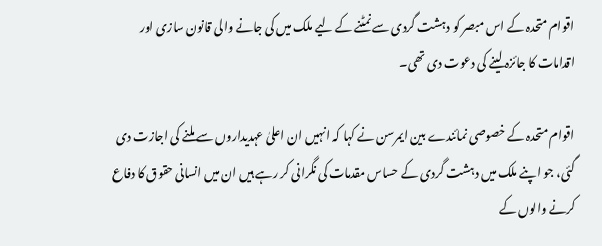اقوام متحدہ کے اس مبصر کو دہشت گردی سے نمٹنے کے لیے ملک میں کی جانے والی قانون سازی اور اقدامات کا جائزہ لینے کی دعوت دی تھی۔

اقوام متحدہ کے خصوصی نمائندے بین ایمرسن نے کہا کہ انہیں ان اعلیٰ عہدیداروں سے ملنے کی اجازت دی گئی، جو اپنے ملک میں دہشت گردی کے حساس مقدمات کی نگرانی کر رہے ہیں ان میں انسانی حقوق کا دفاع کرنے والوں کے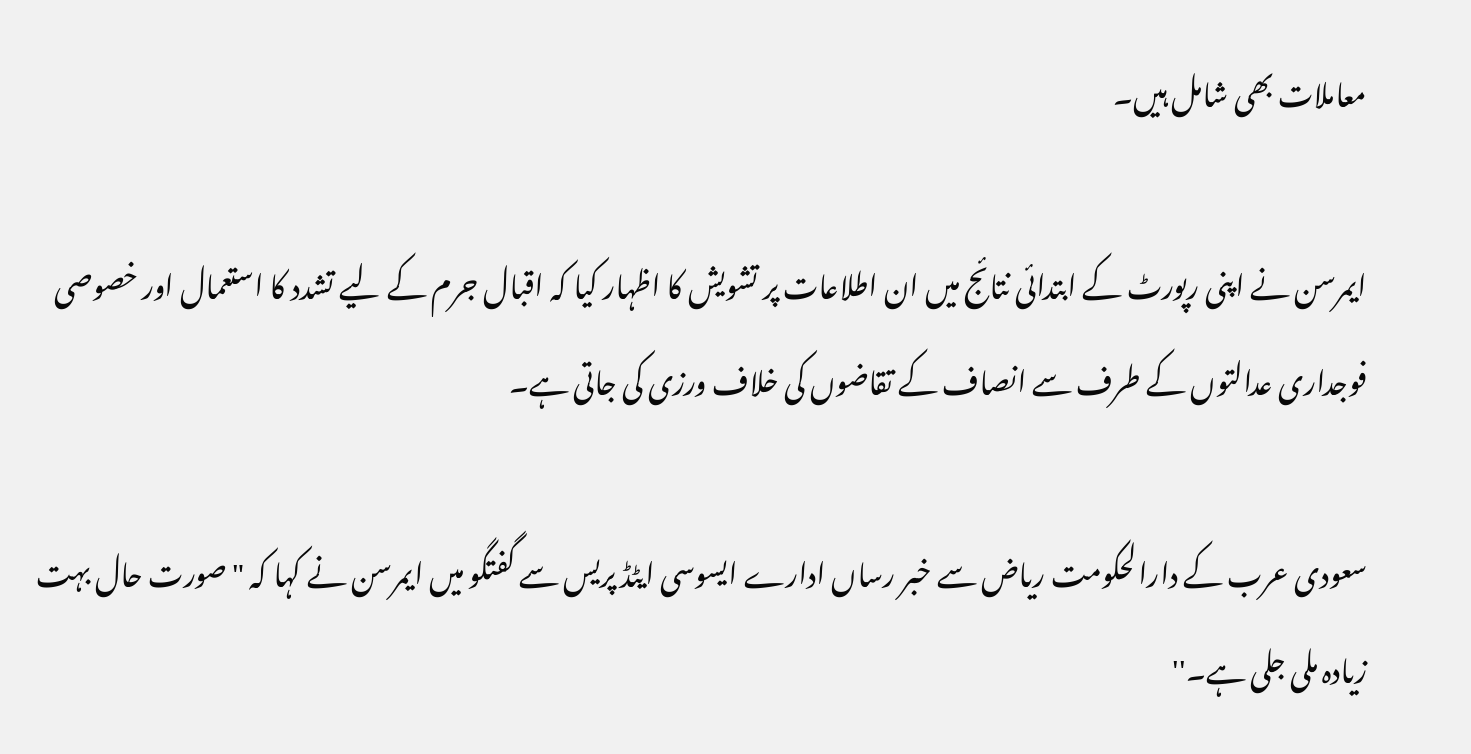معاملات بھی شامل ہیں۔

ایمرسن نے اپنی رپورٹ کے ابتدائی نتائج میں ان اطلاعات پر تشویش کا اظہار کیا کہ اقبال جرم کے لیے تشدد کا استعمال اور خصوصی فوجداری عدالتوں کے طرف سے انصاف کے تقاضوں کی خلاف ورزی کی جاتی ہے۔

سعودی عرب کے دارالحکومت ریاض سے خبر رساں ادارے ایسوسی ایٹڈ پریس سے گفتگو میں ایمرسن نے کہا کہ "صورت حال بہت زیادہ ملی جلی ہے۔''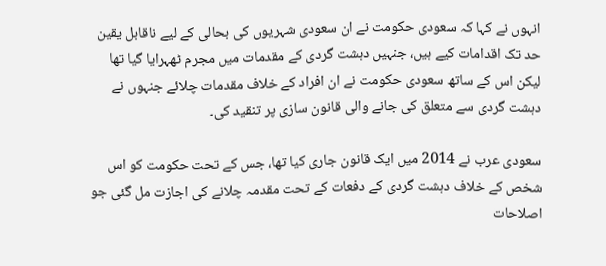انہوں نے کہا کہ سعودی حکومت نے ان سعودی شہریوں کی بحالی کے لیے ناقابل یقین حد تک اقدامات کیے ہیں، جنہیں دہشت گردی کے مقدمات میں مجرم ٹھہرایا گیا تھا لیکن اس کے ساتھ سعودی حکومت نے ان افراد کے خلاف مقدمات چلائے جنہوں نے دہشت گردی سے متعلق کی جانے والی قانون سازی پر تنقید کی۔

سعودی عرب نے 2014 میں ایک قانون جاری کیا تھا، جس کے تحت حکومت کو اس شخص کے خلاف دہشت گردی کے دفعات کے تحت مقدمہ چلانے کی اجازت مل گئی جو اصلاحات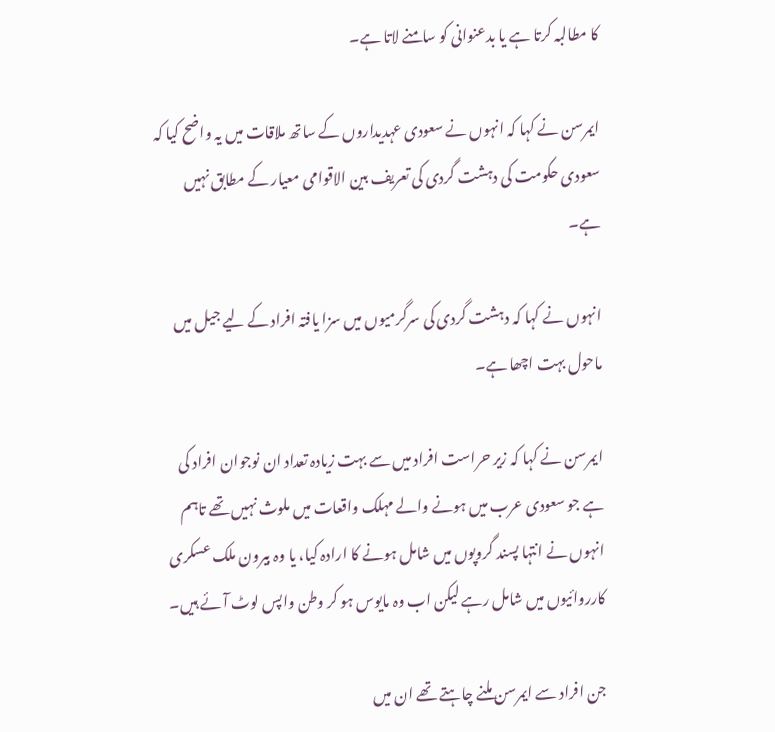کا مطالبہ کرتا ہے یا بدعنوانی کو سامنے لاتا ہے۔

ایمرسن نے کہا کہ انہوں نے سعودی عہدیداروں کے ساتھ ملاقات میں یہ واضح کیا کہ سعودی حکومت کی دہشت گردی کی تعریف بین الاقوامی معیار کے مطابق نہیں ہے۔

انہوں نے کہا کہ دہشت گردی کی سرگرمیوں میں سزا یافتہ افراد کے لیے جیل میں ماحول بہت اچھا ہے۔

ایمرسن نے کہا کہ زیر حراست افراد میں سے بہت زیادہ تعداد ان نوجوان افراد کی ہے جو سعودی عرب میں ہونے والے مہلک واقعات میں ملوث نہیں تھے تاہم انہوں نے انتہا پسند گروپوں میں شامل ہونے کا ارادہ کیا، یا وہ بیرون ملک عسکری کارروائیوں میں شامل رہے لیکن اب وہ مایوس ہو کر وطن واپس لوٹ آئے ہیں۔

جن افراد سے ایمرسن ملنے چاہتے تھے ان میں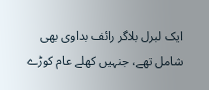ایک لبرل بلاگر رائف بداوی بھی شامل تھے، جنہیں کھلے عام کوڑے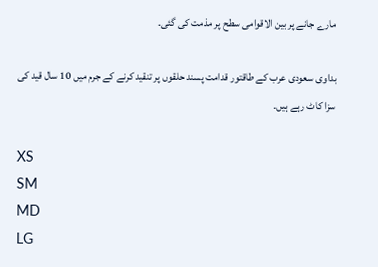مارے جانے پر بین الاقوامی سطح پر مذمت کی گئی۔

بداوی سعودی عرب کے طاقتور قدامت پسند حلقوں پر تنقید کرنے کے جرم میں 10 سال قید کی سزا کاٹ رہے ہیں۔

XS
SM
MD
LG